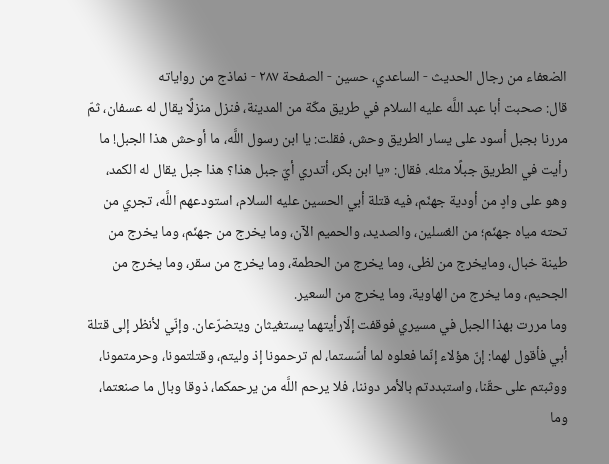الضعفاء من رجال الحديث - الساعدي، حسين - الصفحة ٢٨٧ - نماذج من رواياته
قال: صحبت أبا عبد اللَّه عليه السلام في طريق مكّة من المدينة، فنزل منزلًا يقال له عسفان، ثمّ مررنا بجبل أسود على يسار الطريق وحش، فقلت: يا ابن رسول اللَّه، ما أوحش هذا الجبل! ما رأيت في الطريق جبلًا مثله. فقال: «يا ابن بكر، أتدري أيّ جبل هذا؟ هذا جبل يقال له الكمد، وهو على وادٍ من أودية جهنّم، فيه قتلة أبي الحسين عليه السلام، استودعهم اللَّه، تجري من تحته مياه جهنّم؛ من الغسلين، والصديد، والحميم الآن، وما يخرج من جهنّم، وما يخرج من طينة خبال، ومايخرج من لظى، وما يخرج من الحطمة، وما يخرج من سقر، وما يخرج من الجحيم، وما يخرج من الهاوية، وما يخرج من السعير.
وما مررت بهذا الجبل في مسيري فوقفت إلّارأيتهما يستغيثان ويتضرّعان. وإنّي لأنظر إلى قتلة أبي فأقول لهما: إنّ هؤلاء إنّما فعلوه لما أسّستما، لم ترحمونا إذ وليتم، وقتلتمونا، وحرمتمونا، ووثبتم على حقّنا، واستبددتم بالأمر دوننا، فلا يرحم اللَّه من يرحمكما، ذوقا وبال ما صنعتما، وما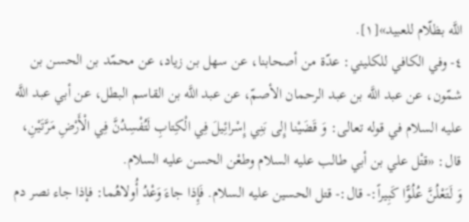اللَّه بظلّام للعبيد»[١].
٤- وفي الكافي للكليني: عدّة من أصحابنا، عن سهل بن زياد، عن محمّد بن الحسن بن شمّون، عن عبد اللَّه بن عبد الرحمان الأصمّ، عن عبد اللَّه بن القاسم البطل، عن أبي عبد اللَّه عليه السلام في قوله تعالى: وَ قَضَيْنا إِلى بَنِي إِسْرائِيلَ فِي الْكِتابِ لَتُفْسِدُنَّ فِي الْأَرْضِ مَرَّتَيْنِ، قال: «قتْل علي بن أبي طالب عليه السلام وطعْن الحسن عليه السلام.
وَ لَتَعْلُنَّ عُلُوًّا كَبِيراً:- قال:- قتل الحسين عليه السلام. فَإِذا جاءَ وَعْدُ أُولاهُما: فإذا جاء نصر دم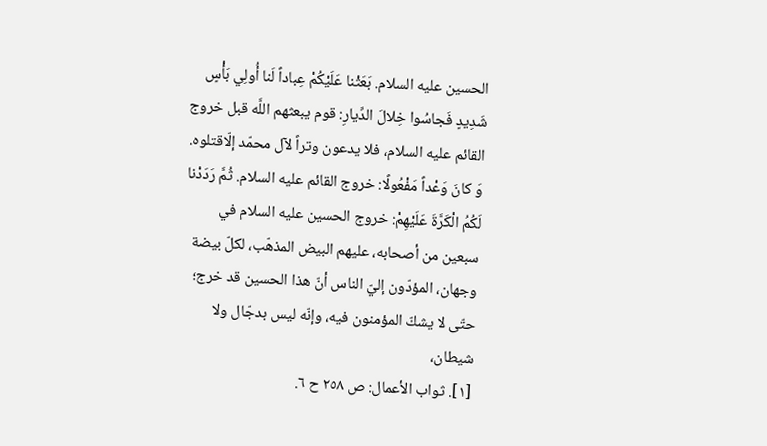الحسين عليه السلام. بَعَثْنا عَلَيْكُمْ عِباداً لَنا أُولِي بَأْسٍ شَدِيدٍ فَجاسُوا خِلالَ الدِّيارِ: قوم يبعثهم اللَّه قبل خروج القائم عليه السلام، فلا يدعون وتراً لآل محمّد إلّاقتلوه. وَ كانَ وَعْداً مَفْعُولًا: خروج القائم عليه السلام. ثُمَّ رَدَدْنا لَكُمُ الْكَرَّةَ عَلَيْهِمْ: خروج الحسين عليه السلام في سبعين من أصحابه، عليهم البيض المذهّب، لكلّ بيضة وجهان، المؤدّون إليّ الناس أنّ هذا الحسين قد خرج؛ حتّى لا يشكّ المؤمنون فيه، وإنّه ليس بدجّال ولا شيطان،
[١]. ثواب الأعمال: ص ٢٥٨ ح ٦.